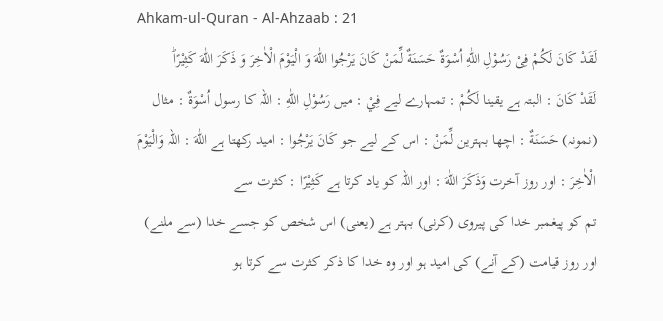Ahkam-ul-Quran - Al-Ahzaab : 21
لَقَدْ كَانَ لَكُمْ فِیْ رَسُوْلِ اللّٰهِ اُسْوَةٌ حَسَنَةٌ لِّمَنْ كَانَ یَرْجُوا اللّٰهَ وَ الْیَوْمَ الْاٰخِرَ وَ ذَكَرَ اللّٰهَ كَثِیْرًاؕ
لَقَدْ كَانَ : البتہ ہے یقینا لَكُمْ : تمہارے لیے فِيْ : میں رَسُوْلِ اللّٰهِ : اللہ کا رسول اُسْوَةٌ : مثال (نمونہ) حَسَنَةٌ : اچھا بہترین لِّمَنْ : اس کے لیے جو كَانَ يَرْجُوا : امید رکھتا ہے اللّٰهَ : اللہ وَالْيَوْمَ الْاٰخِرَ : اور روز آخرت وَذَكَرَ اللّٰهَ : اور اللہ کو یاد کرتا ہے كَثِيْرًا : کثرت سے
تم کو پیغمبر خدا کی پیروی (کرنی) بہتر ہے (یعنی) اس شخص کو جسے خدا (سے ملنے) اور روز قیامت (کے آنے) کی امید ہو اور وہ خدا کا ذکر کثرت سے کرتا ہو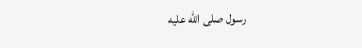رسول صلى الله عليه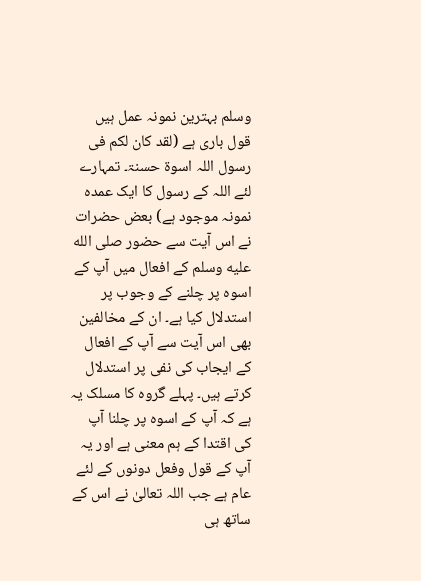وسلم بہترین نمونہ عمل ہیں قول باری ہے (لقد کان لکم فی رسول اللہ اسوۃ حسنۃ۔ تمہارے لئے اللہ کے رسول کا ایک عمدہ نمونہ موجود ہے) بعض حضرات نے اس آیت سے حضور صلى الله عليه وسلم کے افعال میں آپ کے اسوہ پر چلنے کے وجوب پر استدلال کیا ہے۔ ان کے مخالفین بھی اس آیت سے آپ کے افعال کے ایجاب کی نفی پر استدلال کرتے ہیں۔ پہلے گروہ کا مسلک یہ ہے کہ آپ کے اسوہ پر چلنا آپ کی اقتدا کے ہم معنی ہے اور یہ آپ کے قول وفعل دونوں کے لئے عام ہے جب اللہ تعالیٰ نے اس کے ساتھ ہی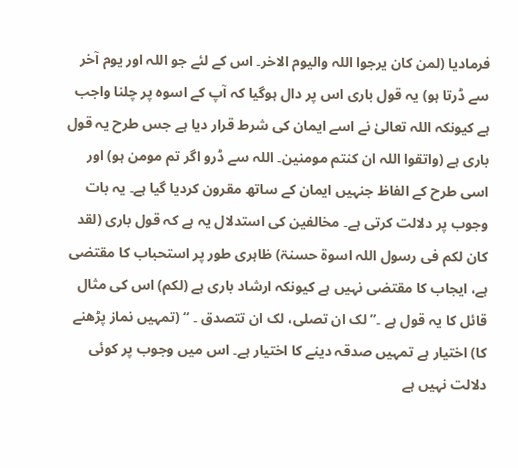فرمادیا (لمن کان یرجوا اللہ والیوم الاخر۔ اس کے لئے جو اللہ اور یوم آخر سے ڈرتا ہو) یہ قول باری اس پر دال ہوگیا کہ آپ کے اسوہ پر چلنا واجب ہے کیونکہ اللہ تعالیٰ نے اسے ایمان کی شرط قرار دیا ہے جس طرح یہ قول باری ہے (واتقوا اللہ ان کنتم مومنین۔ اللہ سے ڈرو اگر تم مومن ہو) اور اسی طرح کے الفاظ جنہیں ایمان کے ساتھ مقرون کردیا گیا ہے۔ یہ بات وجوب پر دلالت کرتی ہے۔ مخالفین کی استدلال یہ ہے کہ قول باری (لقد کان لکم فی رسول اللہ اسوۃ حسنۃ) ظاہری طور پر استحباب کا مقتضی ہے، ایجاب کا مقتضی نہیں ہے کیونکہ ارشاد باری ہے (لکم) اس کی مثال قائل کا یہ قول ہے ۔” لک ان تصلی، لک ان تتصدق ۔ “ (تمہیں نماز پڑھنے کا) اختیار ہے تمہیں صدقہ دینے کا اختیار ہے۔ اس میں وجوب پر کوئی دلالت نہیں ہے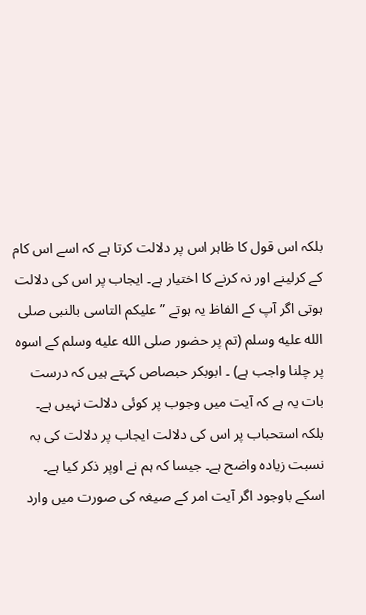بلکہ اس قول کا ظاہر اس پر دلالت کرتا ہے کہ اسے اس کام کے کرلینے اور نہ کرنے کا اختیار ہے۔ ایجاب پر اس کی دلالت ہوتی اگر آپ کے الفاظ یہ ہوتے ” علیکم التاسی بالنبی صلى الله عليه وسلم (تم پر حضور صلى الله عليه وسلم کے اسوہ پر چلنا واجب ہے) ۔ ابوبکر حبصاص کہتے ہیں کہ درست بات یہ ہے کہ آیت میں وجوب پر کوئی دلالت نہیں ہے۔ بلکہ استحباب پر اس کی دلالت ایجاب پر دلالت کی بہ نسبت زیادہ واضح ہے۔ جیسا کہ ہم نے اوپر ذکر کیا ہے۔ اسکے باوجود اگر آیت امر کے صیغہ کی صورت میں وارد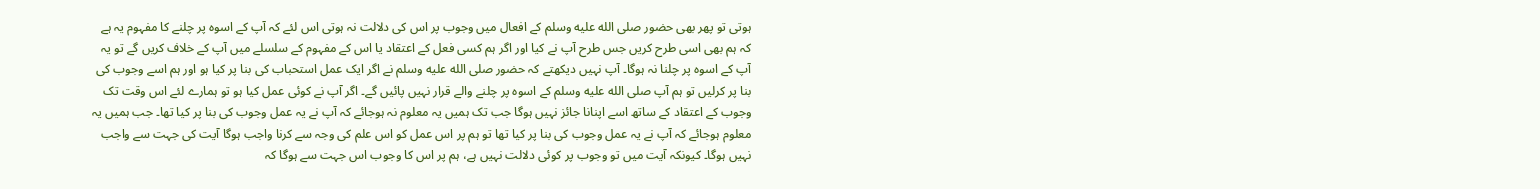ہوتی تو پھر بھی حضور صلى الله عليه وسلم کے افعال میں وجوب پر اس کی دلالت نہ ہوتی اس لئے کہ آپ کے اسوہ پر چلنے کا مفہوم یہ ہے کہ ہم بھی اسی طرح کریں جس طرح آپ نے کیا اور اگر ہم کسی فعل کے اعتقاد یا اس کے مفہوم کے سلسلے میں آپ کے خلاف کریں گے تو یہ آپ کے اسوہ پر چلنا نہ ہوگا۔ آپ نہیں دیکھتے کہ حضور صلى الله عليه وسلم نے اگر ایک عمل استحباب کی بنا پر کیا ہو اور ہم اسے وجوب کی بنا پر کرلیں تو ہم آپ صلى الله عليه وسلم کے اسوہ پر چلنے والے قرار نہیں پائیں گے۔ اگر آپ نے کوئی عمل کیا ہو تو ہمارے لئے اس وقت تک وجوب کے اعتقاد کے ساتھ اسے اپنانا جائز نہیں ہوگا جب تک ہمیں یہ معلوم نہ ہوجائے کہ آپ نے یہ عمل وجوب کی بنا پر کیا تھا۔ جب ہمیں یہ معلوم ہوجائے کہ آپ نے یہ عمل وجوب کی بنا پر کیا تھا تو ہم پر اس عمل کو اس علم کی وجہ سے کرنا واجب ہوگا آیت کی جہت سے واجب نہیں ہوگا۔ کیونکہ آیت میں تو وجوب پر کوئی دلالت نہیں ہے، ہم پر اس کا وجوب اس جہت سے ہوگا کہ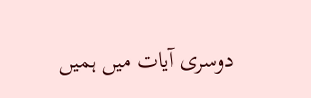دوسری آیات میں ہمیں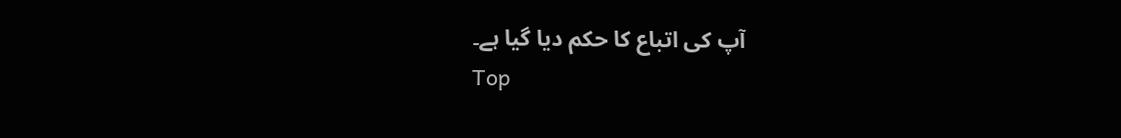آپ کی اتباع کا حکم دیا گیا ہے۔
Top